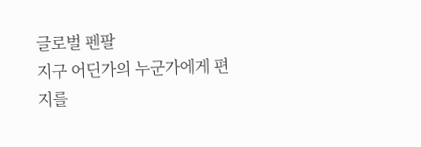글로벌 펜팔
지구 어딘가의 누군가에게 편지를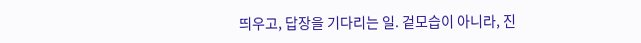띄우고, 답장을 기다리는 일. 겉모습이 아니라, 진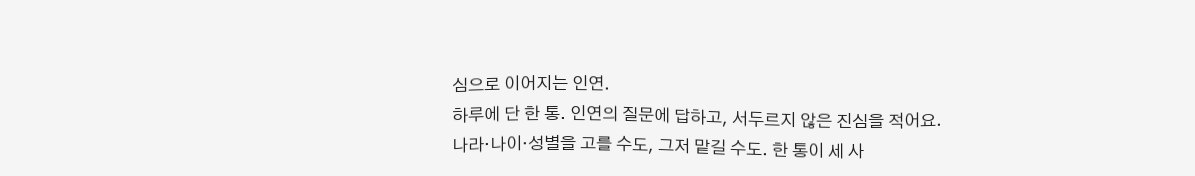심으로 이어지는 인연.
하루에 단 한 통. 인연의 질문에 답하고, 서두르지 않은 진심을 적어요.
나라·나이·성별을 고를 수도, 그저 맡길 수도. 한 통이 세 사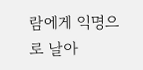람에게 익명으로 날아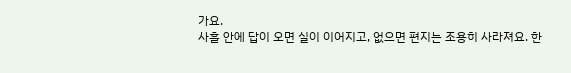가요.
사흘 안에 답이 오면 실이 이어지고, 없으면 편지는 조용히 사라져요. 한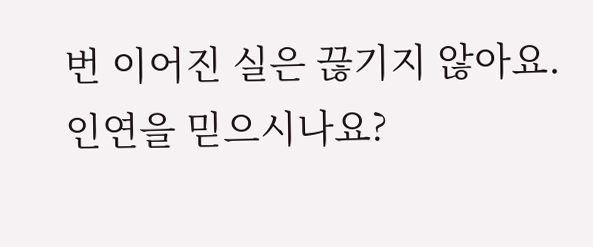번 이어진 실은 끊기지 않아요.
인연을 믿으시나요?